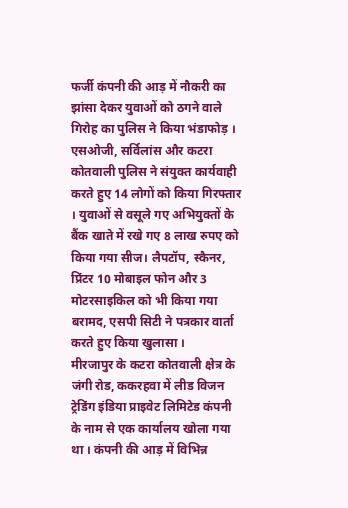फर्जी कंपनी की आड़ में नौकरी का झांसा देकर युवाओं को ठगने वाले गिरोह का पुलिस ने किया भंडाफोड़ । एसओजी, सर्विलांस और कटरा कोतवाली पुलिस ने संयुक्त कार्यवाही करते हुए 14 लोगों को किया गिरफ्तार । युवाओं से वसूले गए अभियुक्तों के बैंक खाते में रखे गए 8 लाख रुपए को किया गया सीज। लैपटॉप, स्कैनर, प्रिंटर 10 मोबाइल फोन और 3 मोटरसाइकिल को भी किया गया बरामद, एसपी सिटी ने पत्रकार वार्ता करते हुए किया खुलासा ।
मीरजापुर के कटरा कोतवाली क्षेत्र के जंगी रोड, ककरहवा में लीड विजन ट्रेडिंग इंडिया प्राइवेट लिमिटेड कंपनी के नाम से एक कार्यालय खोला गया था । कंपनी की आड़ में विभिन्न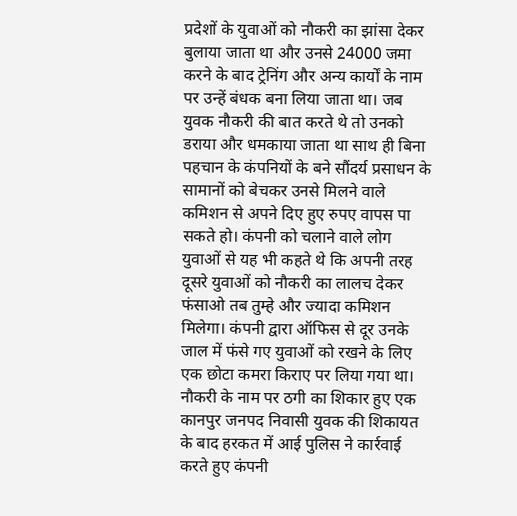प्रदेशों के युवाओं को नौकरी का झांसा देकर बुलाया जाता था और उनसे 24000 जमा करने के बाद ट्रेनिंग और अन्य कार्यों के नाम पर उन्हें बंधक बना लिया जाता था। जब युवक नौकरी की बात करते थे तो उनको डराया और धमकाया जाता था साथ ही बिना पहचान के कंपनियों के बने सौंदर्य प्रसाधन के सामानों को बेचकर उनसे मिलने वाले कमिशन से अपने दिए हुए रुपए वापस पा सकते हो। कंपनी को चलाने वाले लोग युवाओं से यह भी कहते थे कि अपनी तरह दूसरे युवाओं को नौकरी का लालच देकर फंसाओ तब तुम्हे और ज्यादा कमिशन मिलेगा। कंपनी द्वारा ऑफिस से दूर उनके जाल में फंसे गए युवाओं को रखने के लिए एक छोटा कमरा किराए पर लिया गया था। नौकरी के नाम पर ठगी का शिकार हुए एक कानपुर जनपद निवासी युवक की शिकायत के बाद हरकत में आई पुलिस ने कार्रवाई करते हुए कंपनी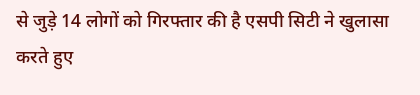से जुड़े 14 लोगों को गिरफ्तार की है एसपी सिटी ने खुलासा करते हुए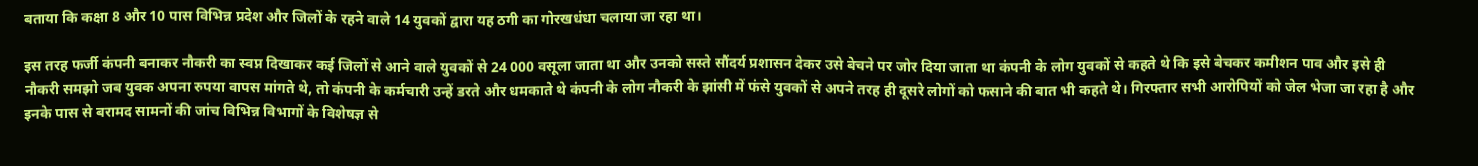बताया कि कक्षा 8 और 10 पास विभिन्न प्रदेश और जिलों के रहने वाले 14 युवकों द्वारा यह ठगी का गोरखधंधा चलाया जा रहा था।

इस तरह फर्जी कंपनी बनाकर नौकरी का स्वप्न दिखाकर कई जिलों से आने वाले युवकों से 24 000 वसूला जाता था और उनको सस्ते सौंदर्य प्रशासन देकर उसे बेचने पर जोर दिया जाता था कंपनी के लोग युवकों से कहते थे कि इसे बेचकर कमीशन पाव और इसे ही नौकरी समझो जब युवक अपना रुपया वापस मांगते थे, तो कंपनी के कर्मचारी उन्हें डरते और धमकाते थे कंपनी के लोग नौकरी के झांसी में फंसे युवकों से अपने तरह ही दूसरे लोगों को फसाने की बात भी कहते थे। गिरफ्तार सभी आरोपियों को जेल भेजा जा रहा है और इनके पास से बरामद सामनों की जांच विभिन्न विभागों के विशेषज्ञ से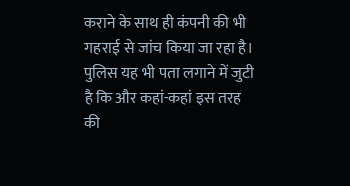कराने के साथ ही कंपनी की भी गहराई से जांच किया जा रहा है। पुलिस यह भी पता लगाने में जुटी है कि और कहां-कहां इस तरह की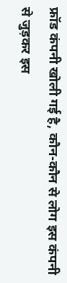फ्रॉड कंपनी खोली गई है, कौन-कौन से लोग इस कंपनी से जुड़कर इस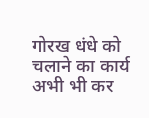गोरख धंधे को चलाने का कार्य अभी भी कर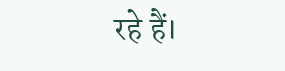रहे हैं।